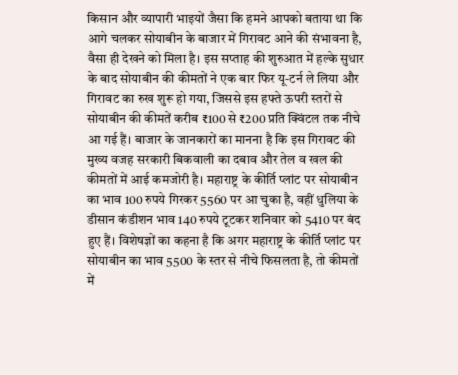किसान और व्यापारी भाइयों जैसा कि हमने आपको बताया था कि आगे चलकर सोयाबीन के बाजार में गिरावट आने की संभावना है, वैसा ही देखने को मिला है। इस सप्ताह की शुरुआत में हल्के सुधार के बाद सोयाबीन की कीमतों ने एक बार फिर यू-टर्न ले लिया और गिरावट का रुख शुरू हो गया, जिससे इस हफ्ते ऊपरी स्तरों से सोयाबीन की कीमतें करीब ₹100 से ₹200 प्रति क्विंटल तक नीचे आ गई हैं। बाजार के जानकारों का मानना है कि इस गिरावट की मुख्य वजह सरकारी बिकवाली का दबाव और तेल व खल की कीमतों में आई कमजोरी है। महाराष्ट्र के कीर्ति प्लांट पर सोयाबीन का भाव 100 रुपये गिरकर 5560 पर आ चुका है, वहीं धुलिया के डीसान कंडीशन भाव 140 रुपये टूटकर शनिवार को 5410 पर बंद हुए हैं। विशेषज्ञों का कहना है कि अगर महाराष्ट्र के कीर्ति प्लांट पर सोयाबीन का भाव 5500 के स्तर से नीचे फिसलता है, तो कीमतों में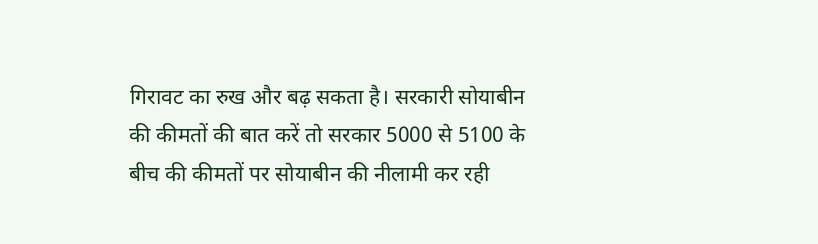गिरावट का रुख और बढ़ सकता है। सरकारी सोयाबीन की कीमतों की बात करें तो सरकार 5000 से 5100 के बीच की कीमतों पर सोयाबीन की नीलामी कर रही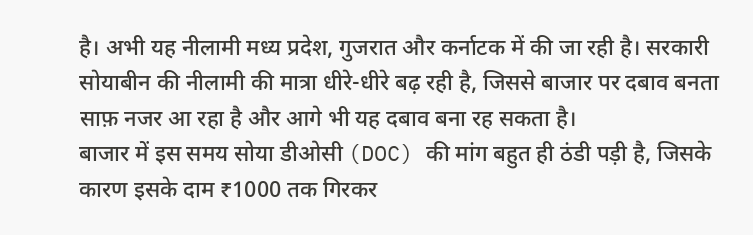है। अभी यह नीलामी मध्य प्रदेश, गुजरात और कर्नाटक में की जा रही है। सरकारी सोयाबीन की नीलामी की मात्रा धीरे-धीरे बढ़ रही है, जिससे बाजार पर दबाव बनता साफ़ नजर आ रहा है और आगे भी यह दबाव बना रह सकता है।
बाजार में इस समय सोया डीओसी (DOC) की मांग बहुत ही ठंडी पड़ी है, जिसके कारण इसके दाम ₹1000 तक गिरकर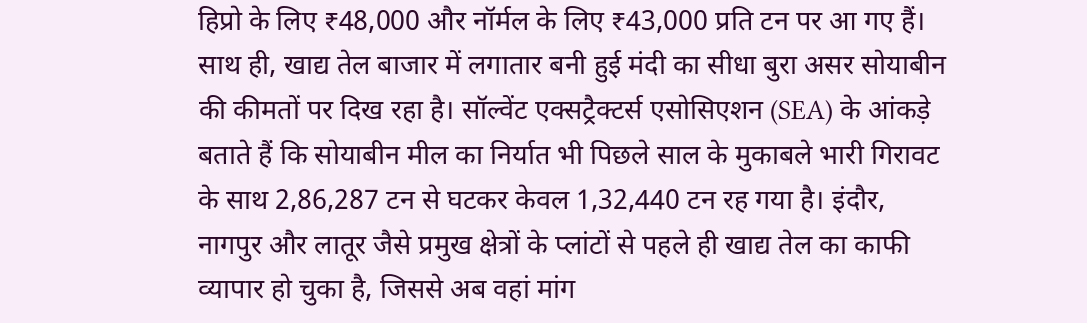हिप्रो के लिए ₹48,000 और नॉर्मल के लिए ₹43,000 प्रति टन पर आ गए हैं। साथ ही, खाद्य तेल बाजार में लगातार बनी हुई मंदी का सीधा बुरा असर सोयाबीन की कीमतों पर दिख रहा है। सॉल्वेंट एक्सट्रैक्टर्स एसोसिएशन (SEA) के आंकड़े बताते हैं कि सोयाबीन मील का निर्यात भी पिछले साल के मुकाबले भारी गिरावट के साथ 2,86,287 टन से घटकर केवल 1,32,440 टन रह गया है। इंदौर, नागपुर और लातूर जैसे प्रमुख क्षेत्रों के प्लांटों से पहले ही खाद्य तेल का काफी व्यापार हो चुका है, जिससे अब वहां मांग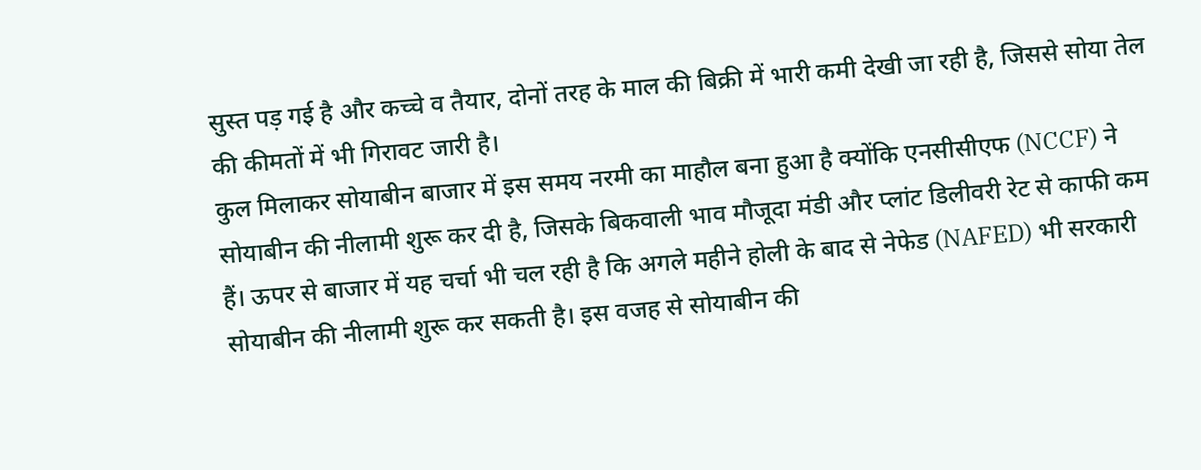सुस्त पड़ गई है और कच्चे व तैयार, दोनों तरह के माल की बिक्री में भारी कमी देखी जा रही है, जिससे सोया तेल की कीमतों में भी गिरावट जारी है।
कुल मिलाकर सोयाबीन बाजार में इस समय नरमी का माहौल बना हुआ है क्योंकि एनसीसीएफ (NCCF) ने सोयाबीन की नीलामी शुरू कर दी है, जिसके बिकवाली भाव मौजूदा मंडी और प्लांट डिलीवरी रेट से काफी कम हैं। ऊपर से बाजार में यह चर्चा भी चल रही है कि अगले महीने होली के बाद से नेफेड (NAFED) भी सरकारी सोयाबीन की नीलामी शुरू कर सकती है। इस वजह से सोयाबीन की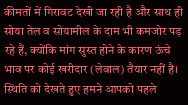कीमतों में गिरावट देखी जा रही है और साथ ही सोया तेल व सोयामील के दाम भी कमजोर पड़ रहे हैं, क्योंकि मांग सुस्त होने के कारण ऊंचे भाव पर कोई खरीदार (लेवाल) तैयार नहीं है। स्थिति को देखते हुए हमने आपको पहले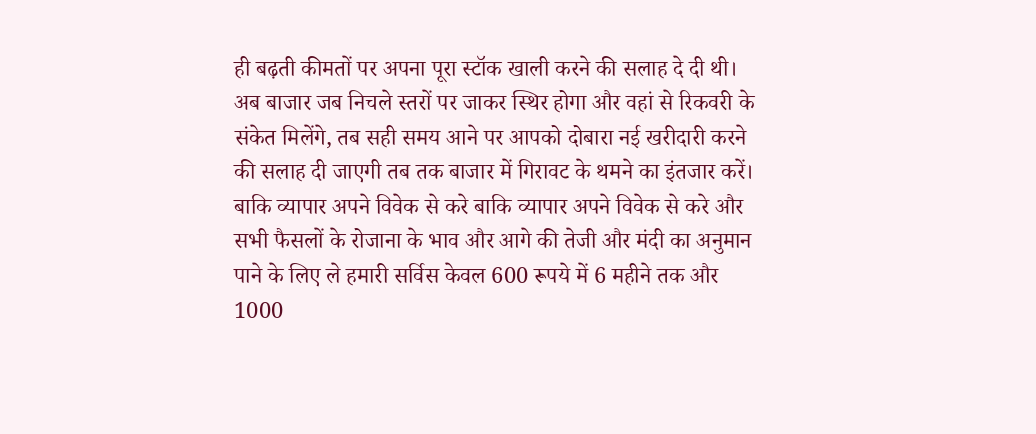ही बढ़ती कीमतों पर अपना पूरा स्टॉक खाली करने की सलाह दे दी थी। अब बाजार जब निचले स्तरों पर जाकर स्थिर होगा और वहां से रिकवरी के संकेत मिलेंगे, तब सही समय आने पर आपको दोबारा नई खरीदारी करने की सलाह दी जाएगी तब तक बाजार में गिरावट के थमने का इंतजार करें। बाकि व्यापार अपने विवेक से करे बाकि व्यापार अपने विवेक से करे और सभी फैसलों के रोजाना के भाव और आगे की तेजी और मंदी का अनुमान पाने के लिए ले हमारी सर्विस केवल 600 रूपये में 6 महीने तक और 1000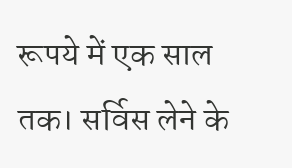रूपये में एक साल तक। सर्विस लेने के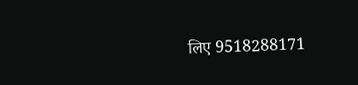लिए 9518288171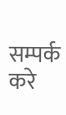सम्पर्क करे